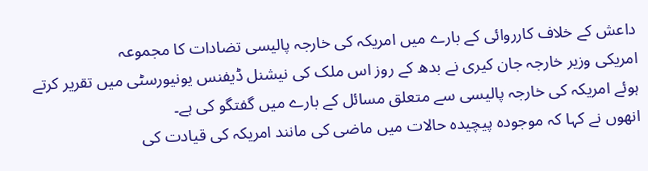داعش کے خلاف کارروائی کے بارے میں امریکہ کی خارجہ پالیسی تضادات کا مجموعہ
امریکی وزیر خارجہ جان کیری نے بدھ کے روز اس ملک کی نیشنل ڈیفنس یونیورسٹی میں تقریر کرتے ہوئے امریکہ کی خارجہ پالیسی سے متعلق مسائل کے بارے میں گفتگو کی ہے۔
انھوں نے کہا کہ موجودہ پیچیدہ حالات میں ماضی کی مانند امریکہ کی قیادت کی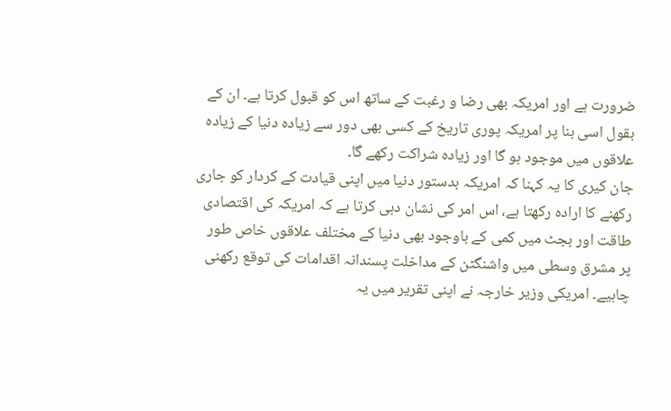ضرورت ہے اور امریکہ بھی رضا و رغبت کے ساتھ اس کو قبول کرتا ہے۔ ان کے بقول اسی بنا پر امریکہ پوری تاریخ کے کسی بھی دور سے زیادہ دنیا کے زیادہ علاقوں میں موجود ہو گا اور زیادہ شراکت رکھے گا۔
جان کیری کا یہ کہنا کہ امریکہ بدستور دنیا میں اپنی قیادت کے کردار کو جاری رکھنے کا ارادہ رکھتا ہے، اس امر کی نشان دہی کرتا ہے کہ امریکہ کی اقتصادی طاقت اور بجٹ میں کمی کے باوجود بھی دنیا کے مختلف علاقوں خاص طور پر مشرق وسطی میں واشنگٹن کے مداخلت پسندانہ اقدامات کی توقع رکھنی چاہیے۔ امریکی وزیر خارجہ نے اپنی تقریر میں یہ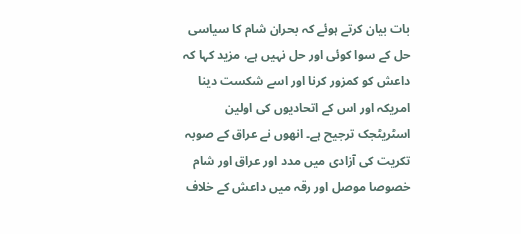بات بیان کرتے ہوئے کہ بحران شام کا سیاسی حل کے سوا کوئی اور حل نہیں ہے، مزید کہا کہ داعش کو کمزور کرنا اور اسے شکست دینا امریکہ اور اس کے اتحادیوں کی اولین اسٹریٹجک ترجیح ہے۔ انھوں نے عراق کے صوبہ تکریت کی آزادی میں مدد اور عراق اور شام خصوصا موصل اور رقہ میں داعش کے خلاف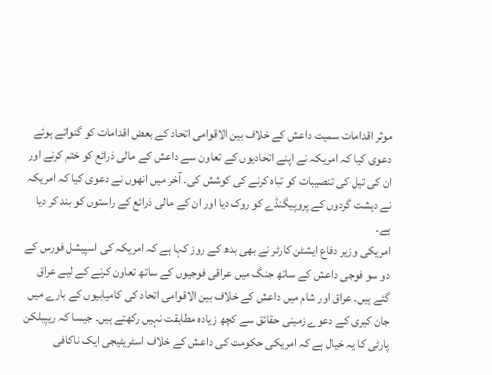موثر اقدامات سمیت داعش کے خلاف بین الاقوامی اتحاد کے بعض اقدامات کو گنواتے ہوئے دعوی کیا کہ امریکہ نے اپنے اتحادیوں کے تعاون سے داعش کے مالی ذرائع کو ختم کرنے اور ان کی تیل کی تنصیبات کو تباہ کرنے کی کوشش کی۔ آخر میں انھوں نے دعوی کیا کہ امریکہ نے دہشت گردوں کے پروپیگنڈے کو روک دیا اور ان کے مالی ذرائع کے راستوں کو بند کر دیا ہے۔
امریکی وزیر دفاع ایشٹن کارٹر نے بھی بدھ کے روز کہا ہے کہ امریکہ کی اسپیشل فورس کے دو سو فوجی داعش کے ساتھ جنگ میں عراقی فوجیوں کے ساتھ تعاون کرنے کے لیے عراق گئے ہیں۔ عراق اور شام میں داعش کے خلاف بین الاقوامی اتحاد کی کامیابیوں کے بارے میں جان کیری کے دعوے زمینی حقائق سے کچھ زیادہ مطابقت نہیں رکھتے ہیں۔ جیسا کہ ریپبلکن پارٹی کا یہ خیال ہے کہ امریکی حکومت کی داعش کے خلاف اسٹریٹیجی ایک ناکافی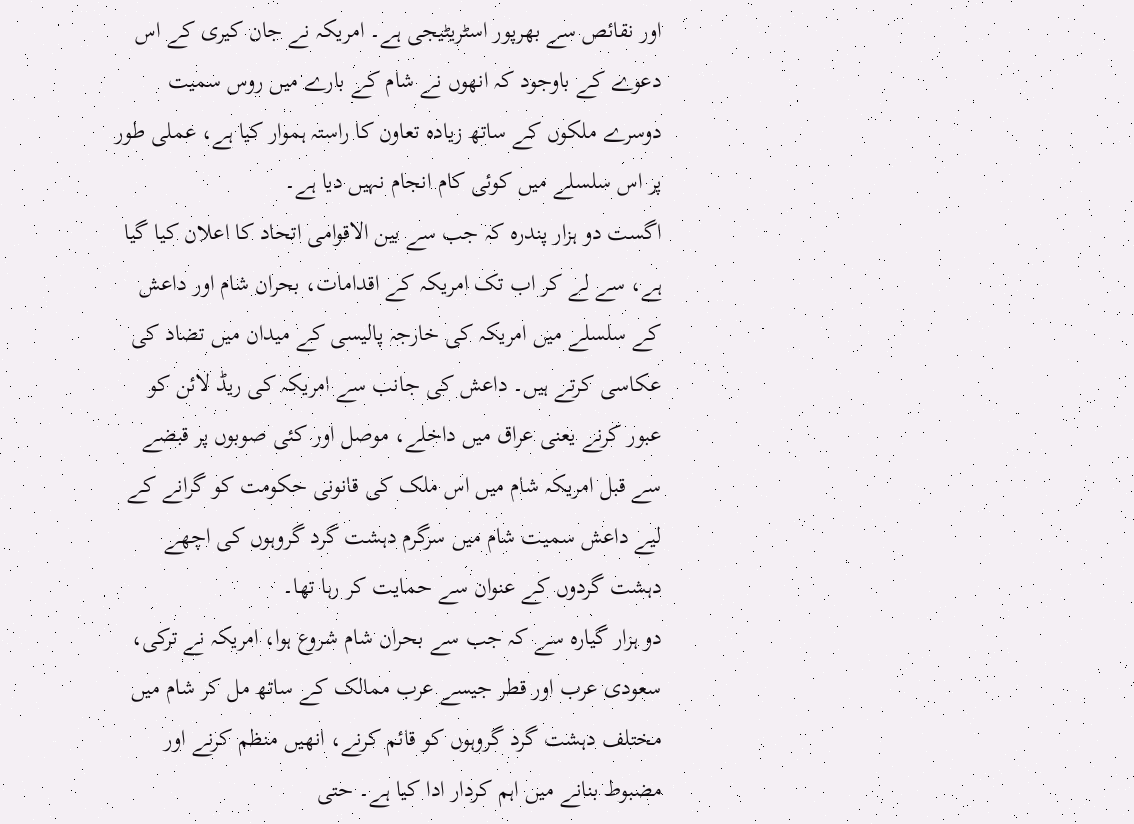اور نقائص سے بھرپور اسٹریٹیجی ہے۔ امریکہ نے جان کیری کے اس دعوے کے باوجود کہ انھوں نے شام کے بارے میں روس سمیت دوسرے ملکوں کے ساتھ زیادہ تعاون کا راستہ ہموار کیا ہے، عملی طور پر اس سلسلے میں کوئی کام انجام نہیں دیا ہے۔
اگست دو ہزار پندرہ کہ جب سے بین الاقوامی اتحاد کا اعلان کیا گیا ہے، سے لے کر اب تک امریکہ کے اقدامات، بحران شام اور داعش کے سلسلے میں امریکہ کی خارجہ پالیسی کے میدان میں تضاد کی عکاسی کرتے ہیں۔ داعش کی جانب سے امریکہ کی ریڈ لائن کو عبور کرنے یعنی عراق میں داخلے، موصل اور کئی صوبوں پر قبضے سے قبل امریکہ شام میں اس ملک کی قانونی حکومت کو گرانے کے لیے داعش سمیت شام میں سرگرم دہشت گرد گروہوں کی اچھے دہشت گردوں کے عنوان سے حمایت کر رہا تھا۔
دو ہزار گیارہ سے کہ جب سے بحران شام شروع ہوا، امریکہ نے ترکی، سعودی عرب اور قطر جیسے عرب ممالک کے ساتھ مل کر شام میں مختلف دہشت گرد گروہوں کو قائم کرنے، انھیں منظم کرنے اور مضبوط بنانے میں اہم کردار ادا کیا ہے۔ حتی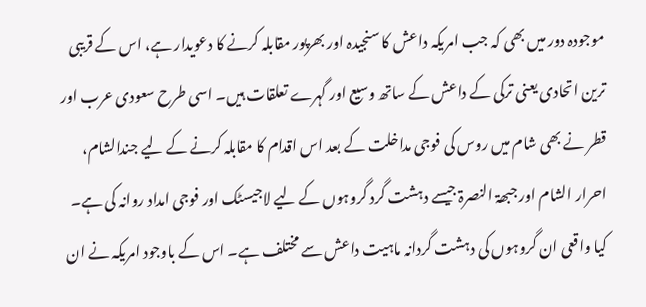موجودہ دور میں بھی کہ جب امریکہ داعش کا سنجیدہ اور بھرپور مقابلہ کرنے کا دعویدار ہے، اس کے قریبی ترین اتحادی یعنی ترکی کے داعش کے ساتھ وسیع اور گہرے تعلقات ہیں۔ اسی طرح سعودی عرب اور قطر نے بھی شام میں روس کی فوجی مداخلت کے بعد اس اقدام کا مقابلہ کرنے کے لیے جندالشام، احرار الشام اور جبھۃ النصرۃ جیسے دہشت گرد گروہوں کے لیے لاجیسٹک اور فوجی امداد روانہ کی ہے۔
کیا واقعی ان گروہوں کی دہشت گردانہ ماہیت داعش سے مختلف ہے۔ اس کے باوجود امریکہ نے ان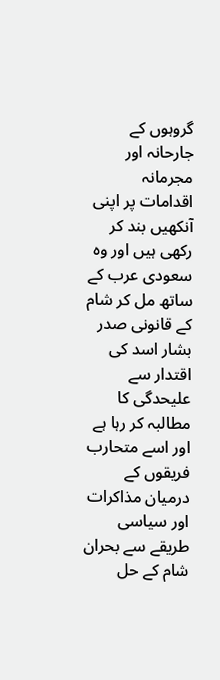گروہوں کے جارحانہ اور مجرمانہ اقدامات پر اپنی آنکھیں بند کر رکھی ہیں اور وہ سعودی عرب کے ساتھ مل کر شام کے قانونی صدر بشار اسد کی اقتدار سے علیحدگی کا مطالبہ کر رہا ہے اور اسے متحارب فریقوں کے درمیان مذاکرات اور سیاسی طریقے سے بحران شام کے حل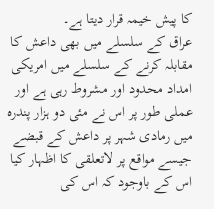کا پیش خیمہ قرار دیتا ہے۔
عراق کے سلسلے میں بھی داعش کا مقابلہ کرنے کے سلسلے میں امریکی امداد محدود اور مشروط رہی ہے اور عملی طور پر اس نے مئی دو ہزار پندرہ میں رمادی شہر پر داعش کے قبضے جیسے مواقع پر لاتعلقی کا اظہار کیا اس کے باوجود کہ اس کی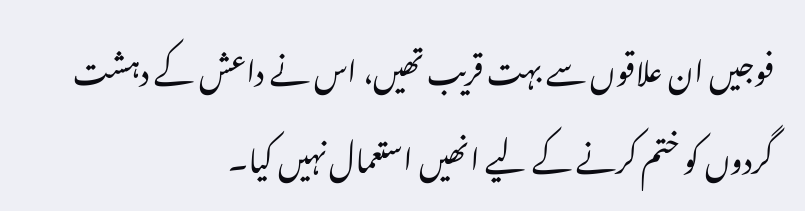فوجیں ان علاقوں سے بہت قریب تھیں، اس نے داعش کے دہشت گردوں کو ختم کرنے کے لیے انھیں استعمال نہیں کیا۔